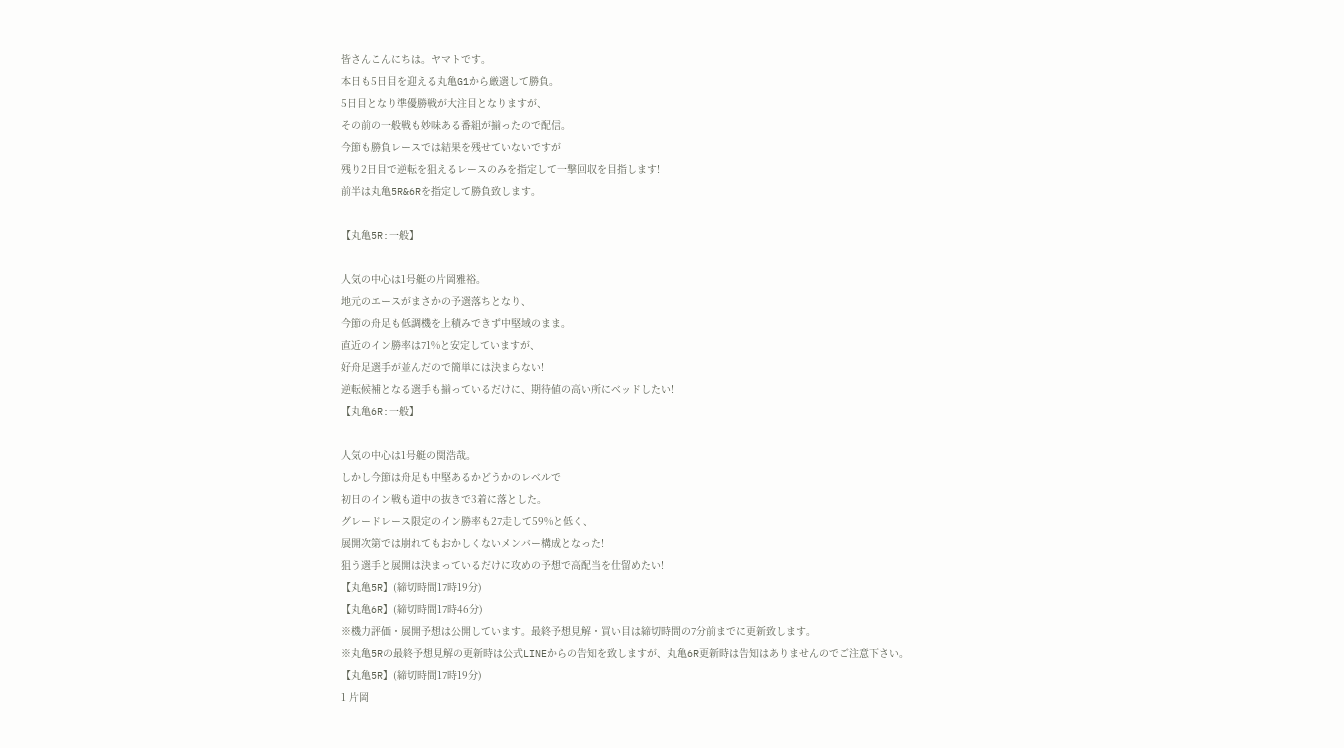皆さんこんにちは。ヤマトです。
本日も5日目を迎える丸亀G1から厳選して勝負。
5日目となり準優勝戦が大注目となりますが、
その前の一般戦も妙味ある番組が揃ったので配信。
今節も勝負レースでは結果を残せていないですが
残り2日目で逆転を狙えるレースのみを指定して一撃回収を目指します!
前半は丸亀5R&6Rを指定して勝負致します。

【丸亀5R:一般】

人気の中心は1号艇の片岡雅裕。
地元のエースがまさかの予選落ちとなり、
今節の舟足も低調機を上積みできず中堅域のまま。
直近のイン勝率は71%と安定していますが、
好舟足選手が並んだので簡単には決まらない!
逆転候補となる選手も揃っているだけに、期待値の高い所にベッドしたい!
【丸亀6R:一般】

人気の中心は1号艇の関浩哉。
しかし今節は舟足も中堅あるかどうかのレベルで
初日のイン戦も道中の抜きで3着に落とした。
グレードレース限定のイン勝率も27走して59%と低く、
展開次第では崩れてもおかしくないメンバー構成となった!
狙う選手と展開は決まっているだけに攻めの予想で高配当を仕留めたい!
【丸亀5R】(締切時間17時19分)
【丸亀6R】(締切時間17時46分)
※機力評価・展開予想は公開しています。最終予想見解・買い目は締切時間の7分前までに更新致します。
※丸亀5Rの最終予想見解の更新時は公式LINEからの告知を致しますが、丸亀6R更新時は告知はありませんのでご注意下さい。
【丸亀5R】(締切時間17時19分)
1 片岡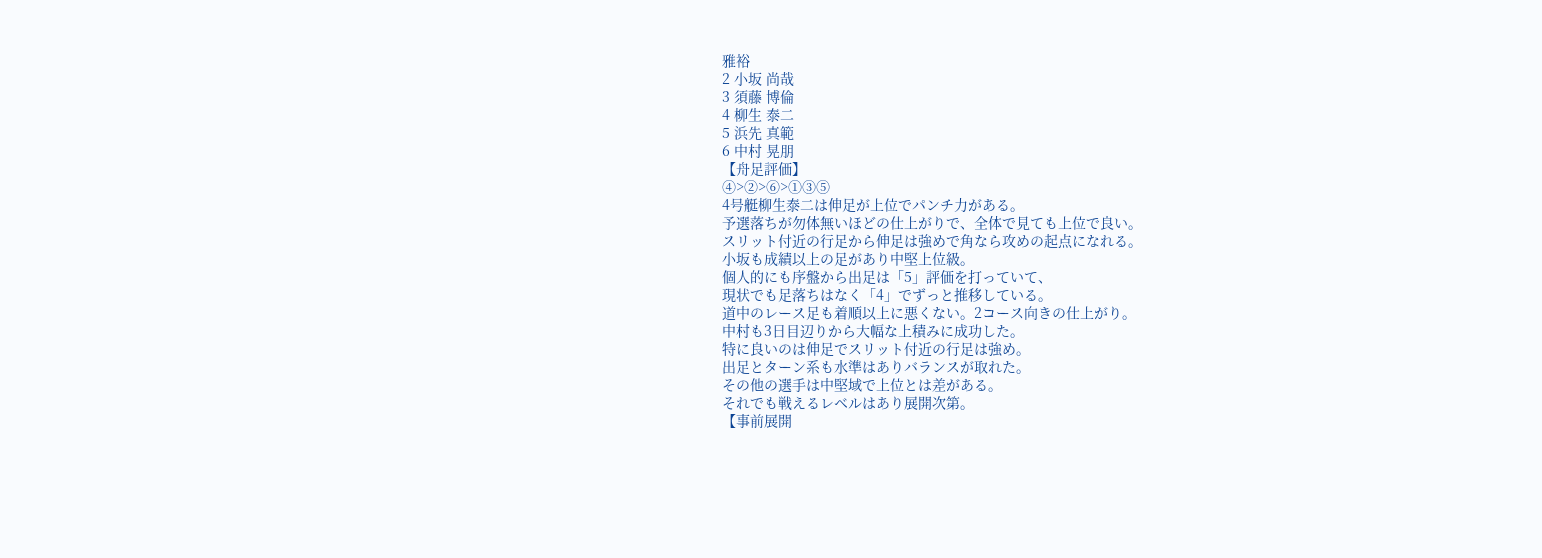雅裕
2 小坂 尚哉
3 須藤 博倫
4 柳生 泰二
5 浜先 真範
6 中村 晃朋
【舟足評価】
④>②>⑥>①③⑤
4号艇柳生泰二は伸足が上位でパンチ力がある。
予選落ちが勿体無いほどの仕上がりで、全体で見ても上位で良い。
スリット付近の行足から伸足は強めで角なら攻めの起点になれる。
小坂も成績以上の足があり中堅上位級。
個人的にも序盤から出足は「5」評価を打っていて、
現状でも足落ちはなく「4」でずっと推移している。
道中のレース足も着順以上に悪くない。2コース向きの仕上がり。
中村も3日目辺りから大幅な上積みに成功した。
特に良いのは伸足でスリット付近の行足は強め。
出足とターン系も水準はありバランスが取れた。
その他の選手は中堅域で上位とは差がある。
それでも戦えるレベルはあり展開次第。
【事前展開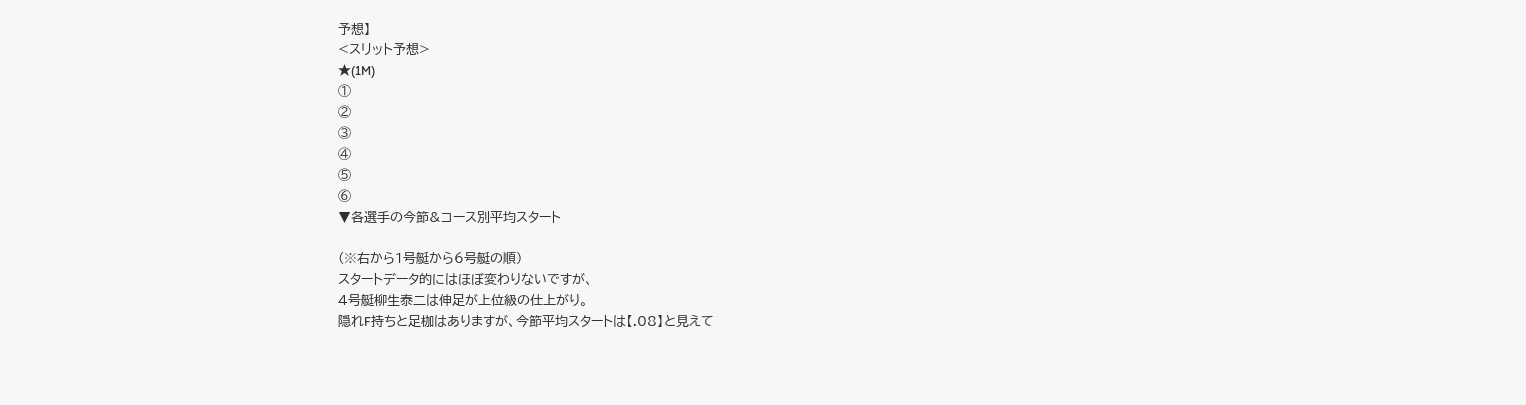予想】
<スリット予想>
★(1M)
①
②
③
④
⑤
⑥
▼各選手の今節&コース別平均スタート

(※右から1号艇から6号艇の順)
スタートデータ的にはほぼ変わりないですが、
4号艇柳生泰二は伸足が上位級の仕上がり。
隠れF持ちと足枷はありますが、今節平均スタートは【.08】と見えて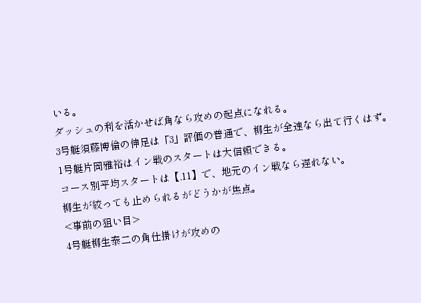いる。
ダッシュの利を活かせば角なら攻めの起点になれる。
3号艇須藤博倫の伸足は「3」評価の普通で、柳生が全速なら出て行くはず。
1号艇片岡雅裕はイン戦のスタートは大信頼できる。
コース別平均スタートは【.11】で、地元のイン戦なら遅れない。
柳生が絞っても止められるがどうかが焦点。
<事前の狙い目>
4号艇柳生泰二の角仕掛けが攻めの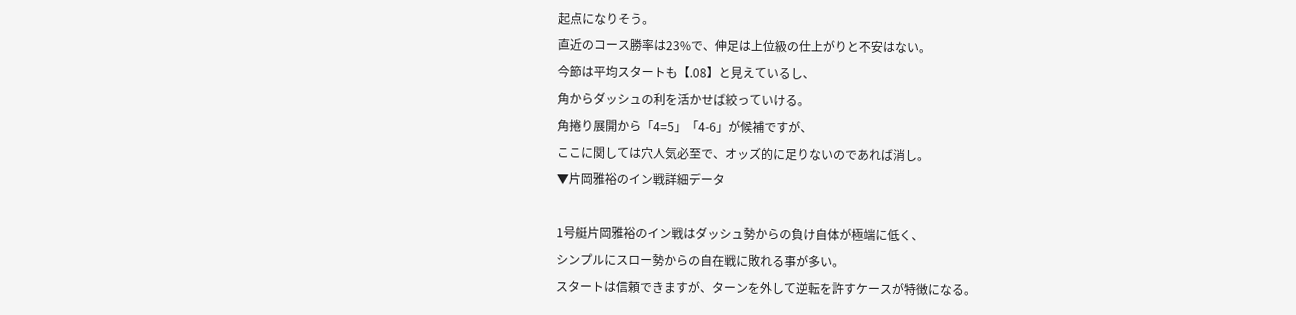起点になりそう。
直近のコース勝率は23%で、伸足は上位級の仕上がりと不安はない。
今節は平均スタートも【.08】と見えているし、
角からダッシュの利を活かせば絞っていける。
角捲り展開から「4=5」「4-6」が候補ですが、
ここに関しては穴人気必至で、オッズ的に足りないのであれば消し。
▼片岡雅裕のイン戦詳細データ

1号艇片岡雅裕のイン戦はダッシュ勢からの負け自体が極端に低く、
シンプルにスロー勢からの自在戦に敗れる事が多い。
スタートは信頼できますが、ターンを外して逆転を許すケースが特徴になる。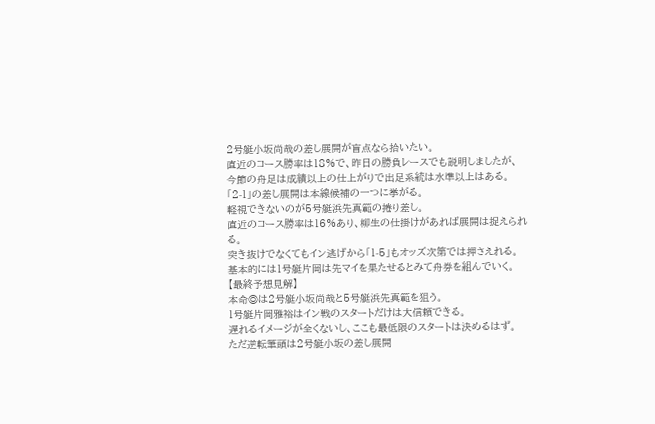2号艇小坂尚哉の差し展開が盲点なら拾いたい。
直近のコース勝率は18%で、昨日の勝負レースでも説明しましたが、
今節の舟足は成績以上の仕上がりで出足系統は水準以上はある。
「2-1」の差し展開は本線候補の一つに挙がる。
軽視できないのが5号艇浜先真範の捲り差し。
直近のコース勝率は16%あり、柳生の仕掛けがあれば展開は捉えられる。
突き抜けでなくてもイン逃げから「1-5」もオッズ次第では押さえれる。
基本的には1号艇片岡は先マイを果たせるとみて舟券を組んでいく。
【最終予想見解】
本命◎は2号艇小坂尚哉と5号艇浜先真範を狙う。
1号艇片岡雅裕はイン戦のスタートだけは大信頼できる。
遅れるイメージが全くないし、ここも最低限のスタートは決めるはず。
ただ逆転筆頭は2号艇小坂の差し展開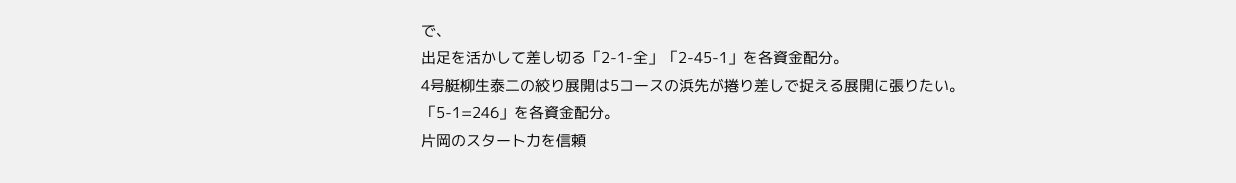で、
出足を活かして差し切る「2-1-全」「2-45-1」を各資金配分。
4号艇柳生泰二の絞り展開は5コースの浜先が捲り差しで捉える展開に張りたい。
「5-1=246」を各資金配分。
片岡のスタート力を信頼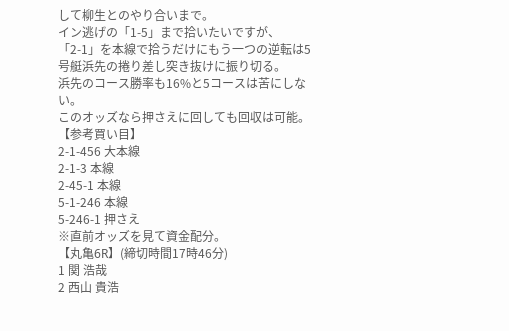して柳生とのやり合いまで。
イン逃げの「1-5」まで拾いたいですが、
「2-1」を本線で拾うだけにもう一つの逆転は5号艇浜先の捲り差し突き抜けに振り切る。
浜先のコース勝率も16%と5コースは苦にしない。
このオッズなら押さえに回しても回収は可能。
【参考買い目】
2-1-456 大本線
2-1-3 本線
2-45-1 本線
5-1-246 本線
5-246-1 押さえ
※直前オッズを見て資金配分。
【丸亀6R】(締切時間17時46分)
1 関 浩哉
2 西山 貴浩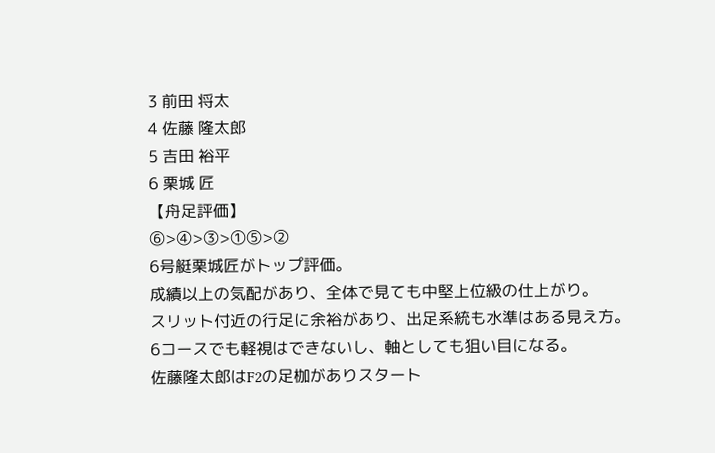3 前田 将太
4 佐藤 隆太郎
5 吉田 裕平
6 栗城 匠
【舟足評価】
⑥>④>③>①⑤>②
6号艇栗城匠がトップ評価。
成績以上の気配があり、全体で見ても中堅上位級の仕上がり。
スリット付近の行足に余裕があり、出足系統も水準はある見え方。
6コースでも軽視はできないし、軸としても狙い目になる。
佐藤隆太郎はF2の足枷がありスタート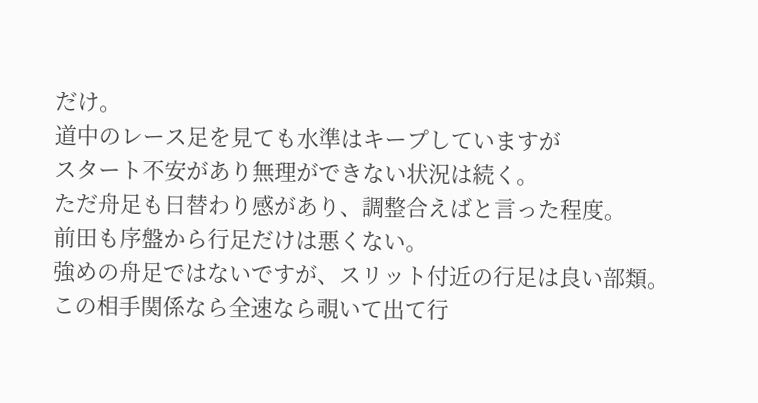だけ。
道中のレース足を見ても水準はキープしていますが
スタート不安があり無理ができない状況は続く。
ただ舟足も日替わり感があり、調整合えばと言った程度。
前田も序盤から行足だけは悪くない。
強めの舟足ではないですが、スリット付近の行足は良い部類。
この相手関係なら全速なら覗いて出て行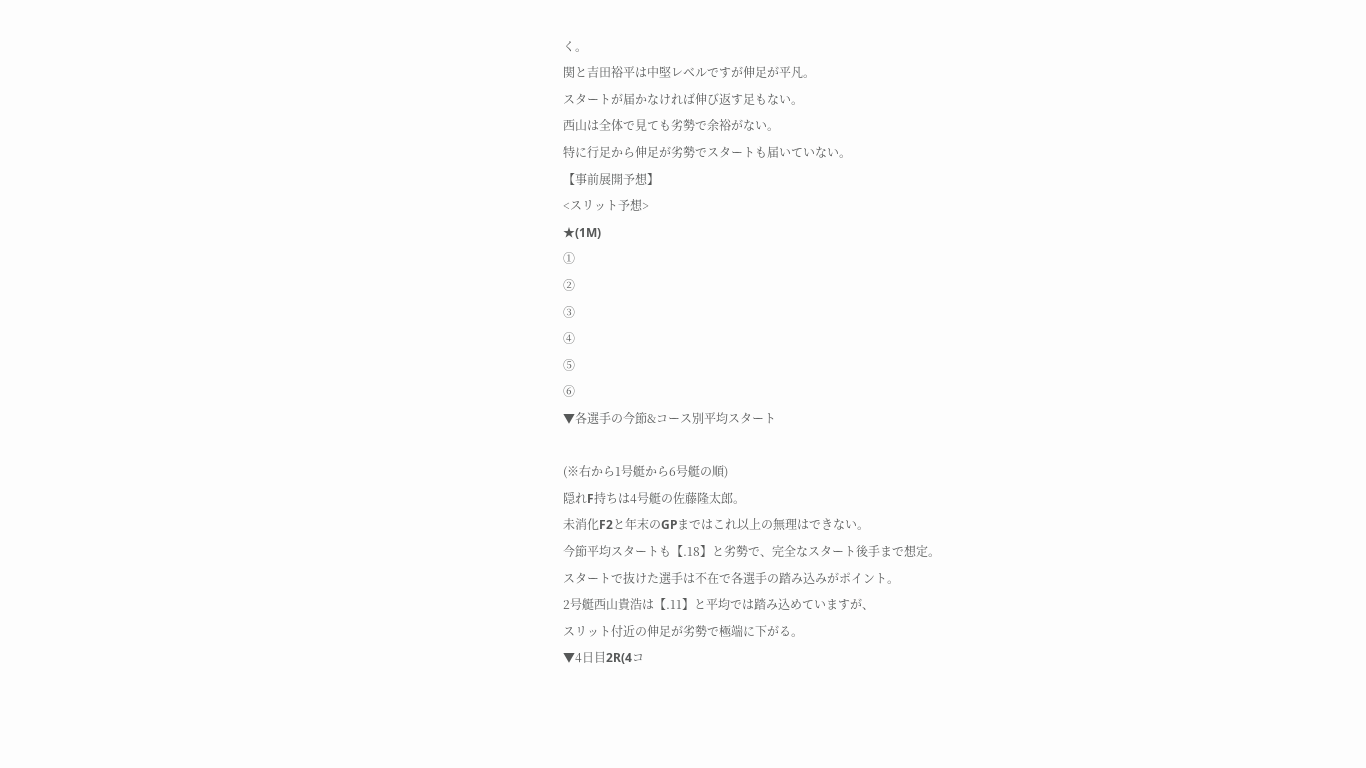く。
関と吉田裕平は中堅レベルですが伸足が平凡。
スタートが届かなければ伸び返す足もない。
西山は全体で見ても劣勢で余裕がない。
特に行足から伸足が劣勢でスタートも届いていない。
【事前展開予想】
<スリット予想>
★(1M)
①
②
③
④
⑤
⑥
▼各選手の今節&コース別平均スタート

(※右から1号艇から6号艇の順)
隠れF持ちは4号艇の佐藤隆太郎。
未消化F2と年末のGPまではこれ以上の無理はできない。
今節平均スタートも【.18】と劣勢で、完全なスタート後手まで想定。
スタートで抜けた選手は不在で各選手の踏み込みがポイント。
2号艇西山貴浩は【.11】と平均では踏み込めていますが、
スリット付近の伸足が劣勢で極端に下がる。
▼4日目2R(4コ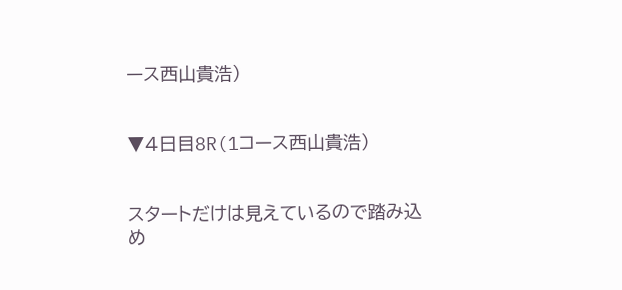ース西山貴浩)


▼4日目8R(1コース西山貴浩)


スタートだけは見えているので踏み込め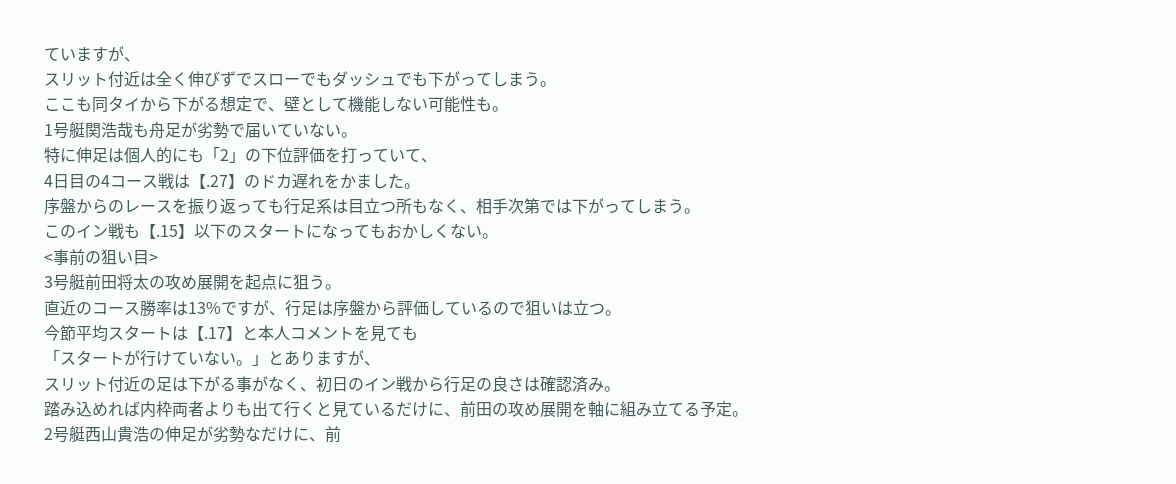ていますが、
スリット付近は全く伸びずでスローでもダッシュでも下がってしまう。
ここも同タイから下がる想定で、壁として機能しない可能性も。
1号艇関浩哉も舟足が劣勢で届いていない。
特に伸足は個人的にも「2」の下位評価を打っていて、
4日目の4コース戦は【.27】のドカ遅れをかました。
序盤からのレースを振り返っても行足系は目立つ所もなく、相手次第では下がってしまう。
このイン戦も【.15】以下のスタートになってもおかしくない。
<事前の狙い目>
3号艇前田将太の攻め展開を起点に狙う。
直近のコース勝率は13%ですが、行足は序盤から評価しているので狙いは立つ。
今節平均スタートは【.17】と本人コメントを見ても
「スタートが行けていない。」とありますが、
スリット付近の足は下がる事がなく、初日のイン戦から行足の良さは確認済み。
踏み込めれば内枠両者よりも出て行くと見ているだけに、前田の攻め展開を軸に組み立てる予定。
2号艇西山貴浩の伸足が劣勢なだけに、前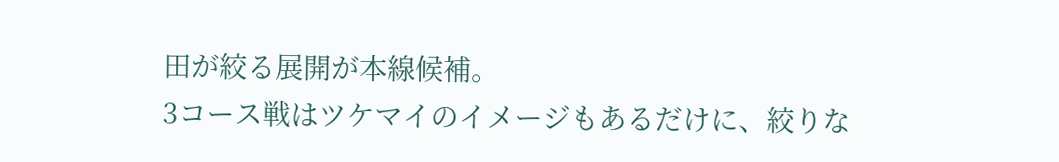田が絞る展開が本線候補。
3コース戦はツケマイのイメージもあるだけに、絞りな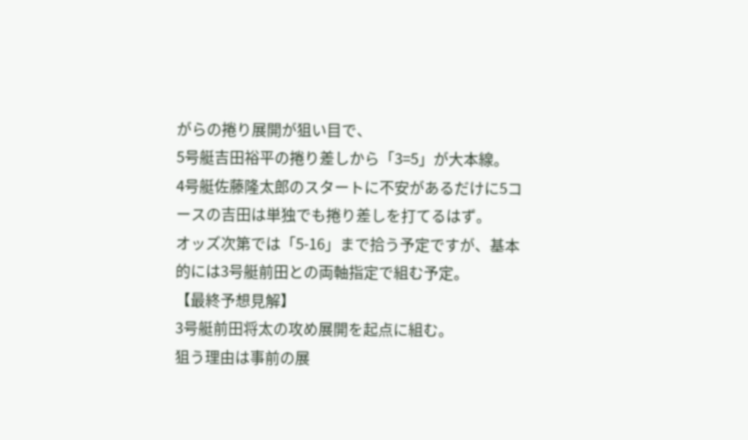がらの捲り展開が狙い目で、
5号艇吉田裕平の捲り差しから「3=5」が大本線。
4号艇佐藤隆太郎のスタートに不安があるだけに5コースの吉田は単独でも捲り差しを打てるはず。
オッズ次第では「5-16」まで拾う予定ですが、基本的には3号艇前田との両軸指定で組む予定。
【最終予想見解】
3号艇前田将太の攻め展開を起点に組む。
狙う理由は事前の展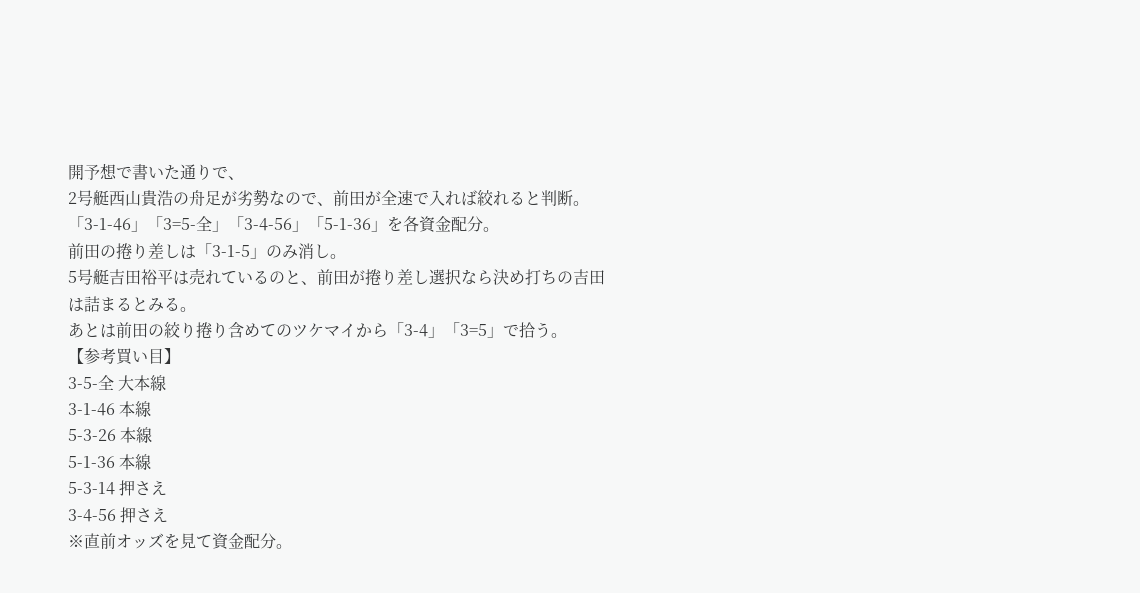開予想で書いた通りで、
2号艇西山貴浩の舟足が劣勢なので、前田が全速で入れば絞れると判断。
「3-1-46」「3=5-全」「3-4-56」「5-1-36」を各資金配分。
前田の捲り差しは「3-1-5」のみ消し。
5号艇吉田裕平は売れているのと、前田が捲り差し選択なら決め打ちの吉田は詰まるとみる。
あとは前田の絞り捲り含めてのツケマイから「3-4」「3=5」で拾う。
【参考買い目】
3-5-全 大本線
3-1-46 本線
5-3-26 本線
5-1-36 本線
5-3-14 押さえ
3-4-56 押さえ
※直前オッズを見て資金配分。